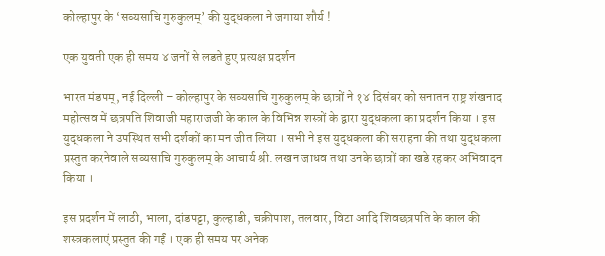कोल्हापुर के ‘सव्यसाचि गुरुकुलम्’ की युद्धकला ने जगाया शौर्य !

एक युवती एक ही समय ४ जनों से लडते हुए प्रत्यक्ष प्रदर्शन

भारत मंडपम्, नई दिल्ली – कोल्हापुर के सव्यसाचि गुरुकुलम् के छात्रों ने १४ दिसंबर को सनातन राष्ट्र शंखनाद महोत्सव में छत्रपति शिवाजी महाराजजी के काल के विभिन्न शस्त्रों के द्वारा युद्धकला का प्रदर्शन किया । इस युद्धकला ने उपस्थित सभी दर्शकों का मन जीत लिया । सभी ने इस युद्धकला की सराहना की तथा युद्धकला प्रस्तुत करनेवाले सव्यसाचि गुरुकुलम् के आचार्य श्री. लखन जाधव तथा उनके छात्रों का खडे रहकर अभिवादन किया ।

इस प्रदर्शन में लाठी, भाला, दांडपट्टा, कुल्हाडी, चक्रीपाश, तलवार, विटा आदि शिवछत्रपति के काल की शस्त्रकलाएं प्रस्तुत की गईं । एक ही समय पर अनेक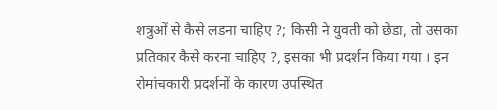शत्रुओं से कैसे लडना चाहिए ?; किसी ने युवती को छेडा, तो उसका प्रतिकार कैसे करना चाहिए ?, इसका भी प्रदर्शन किया गया । इन रोमांचकारी प्रदर्शनों के कारण उपस्थित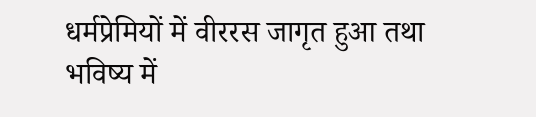धर्मप्रेमियों में वीररस जागृत हुआ तथा भविष्य में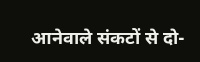आनेवाले संकटों से दो-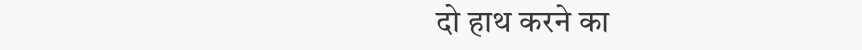दो हाथ करने का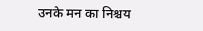उनके मन का निश्चय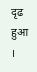दृढ हुआ ।